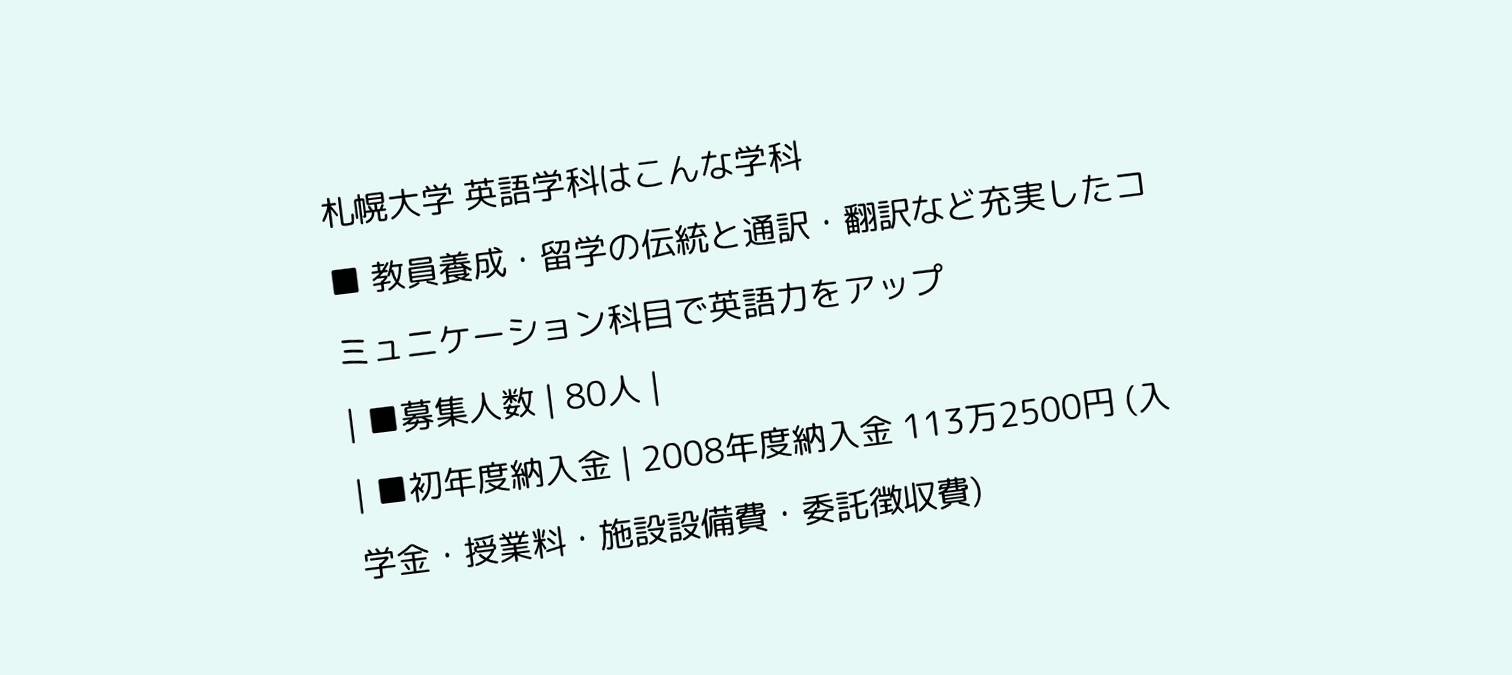札幌大学 英語学科はこんな学科
■ 教員養成・留学の伝統と通訳・翻訳など充実したコミュニケーション科目で英語力をアップ
| ■募集人数 | 80人 |
| ■初年度納入金 | 2008年度納入金 113万2500円 (入学金・授業料・施設設備費・委託徴収費)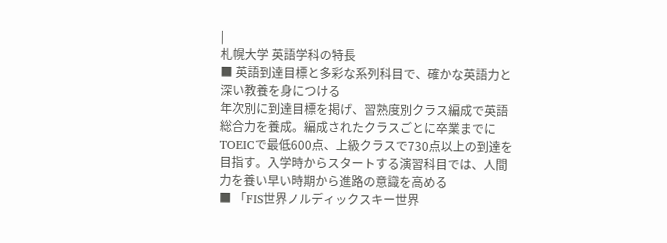|
札幌大学 英語学科の特長
■ 英語到達目標と多彩な系列科目で、確かな英語力と深い教養を身につける
年次別に到達目標を掲げ、習熟度別クラス編成で英語総合力を養成。編成されたクラスごとに卒業までにTOEICで最低600点、上級クラスで730点以上の到達を目指す。入学時からスタートする演習科目では、人間力を養い早い時期から進路の意識を高める
■ 「FIS世界ノルディックスキー世界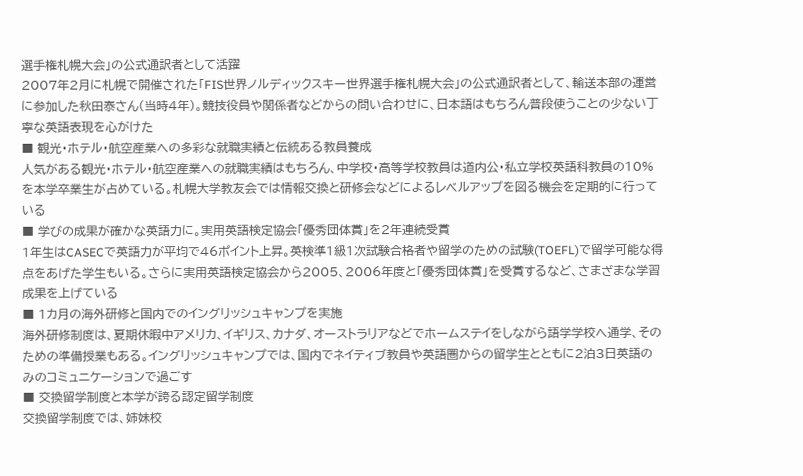選手権札幌大会」の公式通訳者として活躍
2007年2月に札幌で開催された「FIS世界ノルディックスキー世界選手権札幌大会」の公式通訳者として、輸送本部の運営に参加した秋田泰さん(当時4年)。競技役員や関係者などからの問い合わせに、日本語はもちろん普段使うことの少ない丁寧な英語表現を心がけた
■ 観光・ホテル・航空産業への多彩な就職実績と伝統ある教員養成
人気がある観光・ホテル・航空産業への就職実績はもちろん、中学校・高等学校教員は道内公・私立学校英語科教員の10%を本学卒業生が占めている。札幌大学教友会では情報交換と研修会などによるレベルアップを図る機会を定期的に行っている
■ 学びの成果が確かな英語力に。実用英語検定協会「優秀団体賞」を2年連続受賞
1年生はCASECで英語力が平均で46ポイント上昇。英検準1級1次試験合格者や留学のための試験(TOEFL)で留学可能な得点をあげた学生もいる。さらに実用英語検定協会から2005、2006年度と「優秀団体賞」を受賞するなど、さまざまな学習成果を上げている
■ 1カ月の海外研修と国内でのイングリッシュキャンプを実施
海外研修制度は、夏期休暇中アメリカ、イギリス、カナダ、オーストラリアなどでホームステイをしながら語学学校へ通学、そのための準備授業もある。イングリッシュキャンプでは、国内でネイティブ教員や英語圏からの留学生とともに2泊3日英語のみのコミュニケーションで過ごす
■ 交換留学制度と本学が誇る認定留学制度
交換留学制度では、姉妹校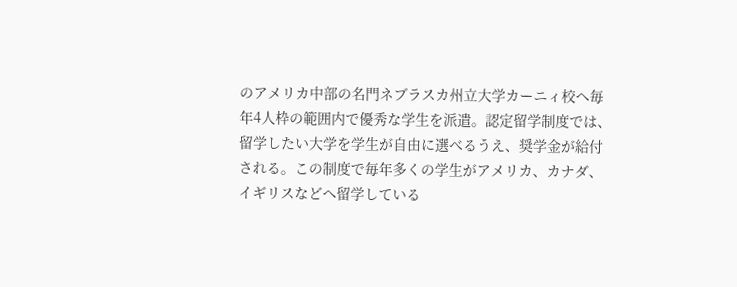のアメリカ中部の名門ネブラスカ州立大学カーニィ校へ毎年4人枠の範囲内で優秀な学生を派遣。認定留学制度では、留学したい大学を学生が自由に選べるうえ、奨学金が給付される。この制度で毎年多くの学生がアメリカ、カナダ、イギリスなどへ留学している